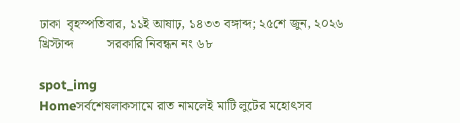ঢাকা  বৃহস্পতিবার, ১১ই আষাঢ়, ১৪৩৩ বঙ্গাব্দ; ২৫শে জুন, ২০২৬ খ্রিস্টাব্দ          সরকারি নিবন্ধন নং ৬৮

spot_img
Homeসর্বশেষলাকসামে রাত নামলেই মাটি লুটের মহোৎসব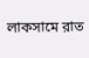লাকসামে রাত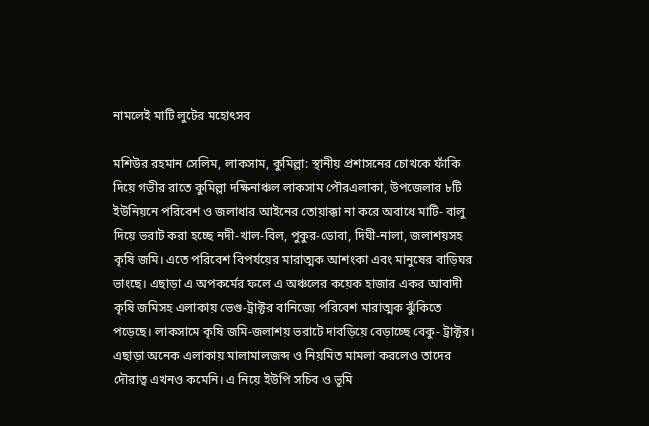নামলেই মাটি লুটের মহোৎসব

মশিউর রহমান সেলিম, লাকসাম, কুমিল্লা: স্থানীয় প্রশাসনের চোখকে ফাঁকি দিয়ে গভীর রাতে কুমিল্লা দক্ষিনাঞ্চল লাকসাম পৌরএলাকা, উপজেলার ৮টি ইউনিয়নে পরিবেশ ও জলাধার আইনের তোয়াক্কা না করে অবাধে মাটি- বালু দিয়ে ভরাট করা হচ্ছে নদী-খাল-বিল, পুকুর-ডোবা, দিঘী-নালা, জলাশয়সহ কৃষি জমি। এতে পরিবেশ বিপর্যয়ের মারাত্মক আশংকা এবং মানুষের বাড়িঘর ভাংছে। এছাড়া এ অপকর্মের ফলে এ অঞ্চলের কয়েক হাজার একর আবাদী কৃষি জমিসহ এলাকায় ভেগু-ট্রাক্টর বানিজ্যে পরিবেশ মারাত্মক ঝুঁকিতে পড়েছে। লাকসামে কৃষি জমি-জলাশয় ভরাটে দাবড়িয়ে বেড়াচ্ছে বেকু- ট্রাক্টর। এছাড়া অনেক এলাকায় মালামালজব্দ ও নিয়মিত মামলা করলেও তাদের দৌরাত্ব এখনও কমেনি। এ নিয়ে ইউপি সচিব ও ভূমি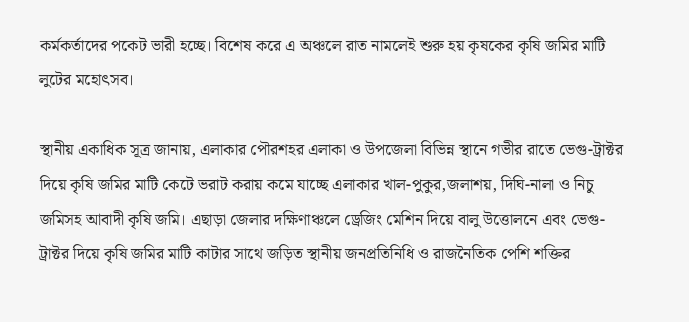কর্মকর্তাদের পকেট ভারী হচ্ছে। বিশেষ করে এ অঞ্চলে রাত নামলেই শুরু হয় কৃষকের কৃষি জমির মাটি লুটের মহোৎসব।

স্থানীয় একাধিক সূত্র জানায়, এলাকার পৌরশহর এলাকা ও উপজেলা বিভিন্ন স্থানে গভীর রাতে ভেগু-ট্রাক্টর দিয়ে কৃষি জমির মাটি কেটে ভরাট করায় কমে যাচ্ছে এলাকার খাল-পুকুর,জলাশয়, দিঘি-নালা ও নিচু জমিসহ আবাদী কৃষি জমি। এছাড়া জেলার দক্ষিণাঞ্চলে ড্রেজিং মেশিন দিয়ে বালু উত্তোলনে এবং ভেগু-ট্রাক্টর দিয়ে কৃষি জমির মাটি কাটার সাথে জড়িত স্থানীয় জনপ্রতিনিধি ও রাজনৈতিক পেশি শক্তির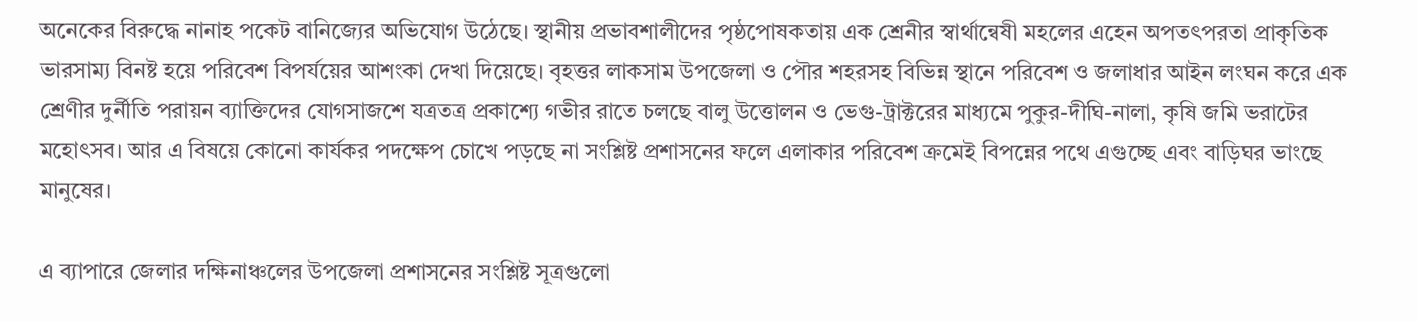অনেকের বিরুদ্ধে নানাহ পকেট বানিজ্যের অভিযোগ উঠেছে। স্থানীয় প্রভাবশালীদের পৃষ্ঠপোষকতায় এক শ্রেনীর স্বার্থান্বেষী মহলের এহেন অপতৎপরতা প্রাকৃতিক ভারসাম্য বিনষ্ট হয়ে পরিবেশ বিপর্যয়ের আশংকা দেখা দিয়েছে। বৃহত্তর লাকসাম উপজেলা ও পৌর শহরসহ বিভিন্ন স্থানে পরিবেশ ও জলাধার আইন লংঘন করে এক শ্রেণীর দুর্নীতি পরায়ন ব্যাক্তিদের যোগসাজশে যত্রতত্র প্রকাশ্যে গভীর রাতে চলছে বালু উত্তোলন ও ভেগু-ট্রাক্টরের মাধ্যমে পুকুর-দীঘি-নালা, কৃষি জমি ভরাটের মহোৎসব। আর এ বিষয়ে কোনো কার্যকর পদক্ষেপ চোখে পড়ছে না সংশ্লিষ্ট প্রশাসনের ফলে এলাকার পরিবেশ ক্রমেই বিপন্নের পথে এগুচ্ছে এবং বাড়িঘর ভাংছে মানুষের।

এ ব্যাপারে জেলার দক্ষিনাঞ্চলের উপজেলা প্রশাসনের সংশ্লিষ্ট সূত্রগুলো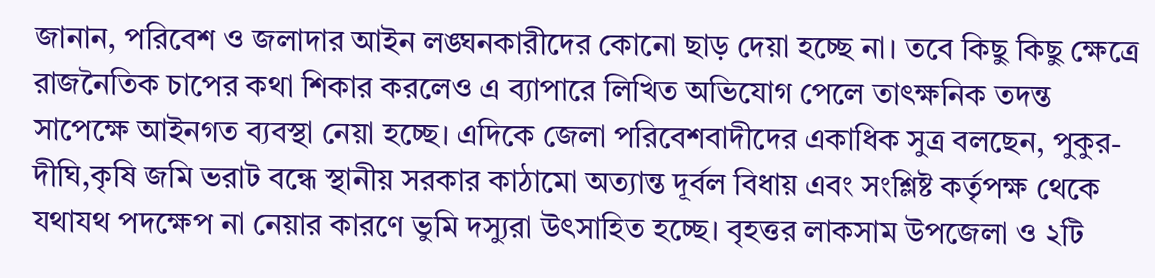জানান, পরিবেশ ও জলাদার আইন লঙ্ঘনকারীদের কোনো ছাড় দেয়া হচ্ছে না। তবে কিছু কিছু ক্ষেত্রে রাজনৈতিক চাপের কথা শিকার করলেও এ ব্যাপারে লিখিত অভিযোগ পেলে তাৎক্ষনিক তদন্ত সাপেক্ষে আইনগত ব্যবস্থা নেয়া হচ্ছে। এদিকে জেলা পরিবেশবাদীদের একাধিক সুত্র বলছেন, পুকুর-দীঘি,কৃষি জমি ভরাট বন্ধে স্থানীয় সরকার কাঠামো অত্যান্ত দূর্বল বিধায় এবং সংশ্লিষ্ট কর্তৃপক্ষ থেকে যথাযথ পদক্ষেপ না নেয়ার কারণে ভুমি দস্যুরা উৎসাহিত হচ্ছে। বৃহত্তর লাকসাম উপজেলা ও ২টি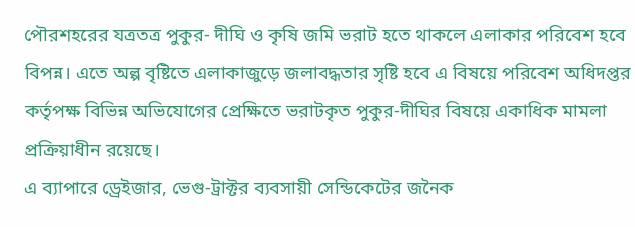পৌরশহরের যত্রতত্র পুকুর- দীঘি ও কৃষি জমি ভরাট হতে থাকলে এলাকার পরিবেশ হবে বিপন্ন। এতে অল্প বৃষ্টিতে এলাকাজুড়ে জলাবদ্ধতার সৃষ্টি হবে এ বিষয়ে পরিবেশ অধিদপ্তর কর্তৃপক্ষ বিভিন্ন অভিযোগের প্রেক্ষিতে ভরাটকৃত পুকুর-দীঘির বিষয়ে একাধিক মামলা প্রক্রিয়াধীন রয়েছে।
এ ব্যাপারে ড্রেইজার, ভেগু-ট্রাক্টর ব্যবসায়ী সেন্ডিকেটের জনৈক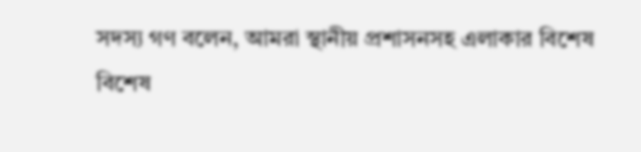সদস্য গণ বলেন, আমরা স্থানীয় প্রশাসনসহ এলাকার বিশেষ বিশেষ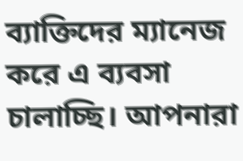ব্যাক্তিদের ম্যানেজ করে এ ব্যবসা চালাচ্ছি। আপনারা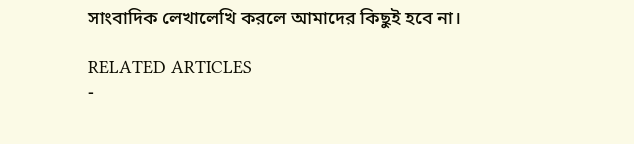সাংবাদিক লেখালেখি করলে আমাদের কিছুই হবে না।

RELATED ARTICLES
-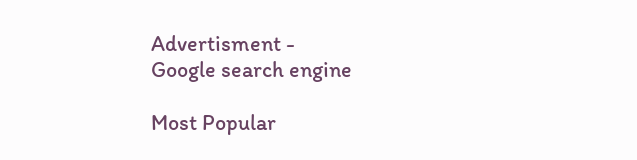Advertisment -
Google search engine

Most Popular